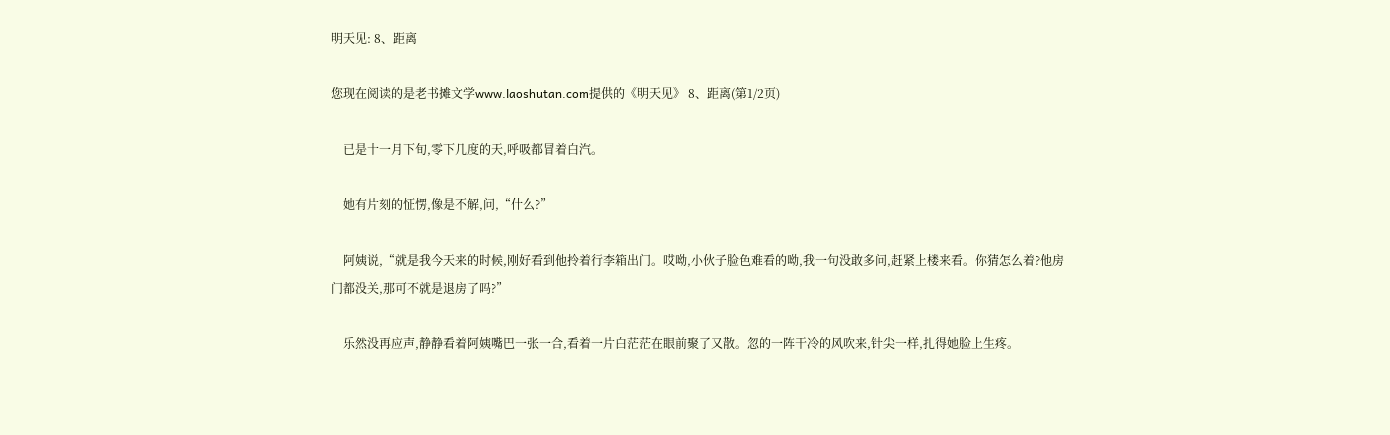明天见: 8、距离

您现在阅读的是老书摊文学www.laoshutan.com提供的《明天见》 8、距离(第1/2页)

    已是十一月下旬,零下几度的天,呼吸都冒着白汽。

    她有片刻的怔愣,像是不解,问,“什么?”

    阿姨说,“就是我今天来的时候,刚好看到他拎着行李箱出门。哎呦,小伙子脸色难看的呦,我一句没敢多问,赶紧上楼来看。你猜怎么着?他房门都没关,那可不就是退房了吗?”

    乐然没再应声,静静看着阿姨嘴巴一张一合,看着一片白茫茫在眼前聚了又散。忽的一阵干冷的风吹来,针尖一样,扎得她脸上生疼。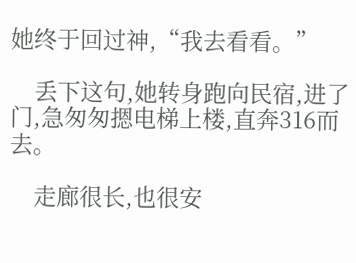她终于回过神,“我去看看。”

    丢下这句,她转身跑向民宿,进了门,急匆匆摁电梯上楼,直奔316而去。

    走廊很长,也很安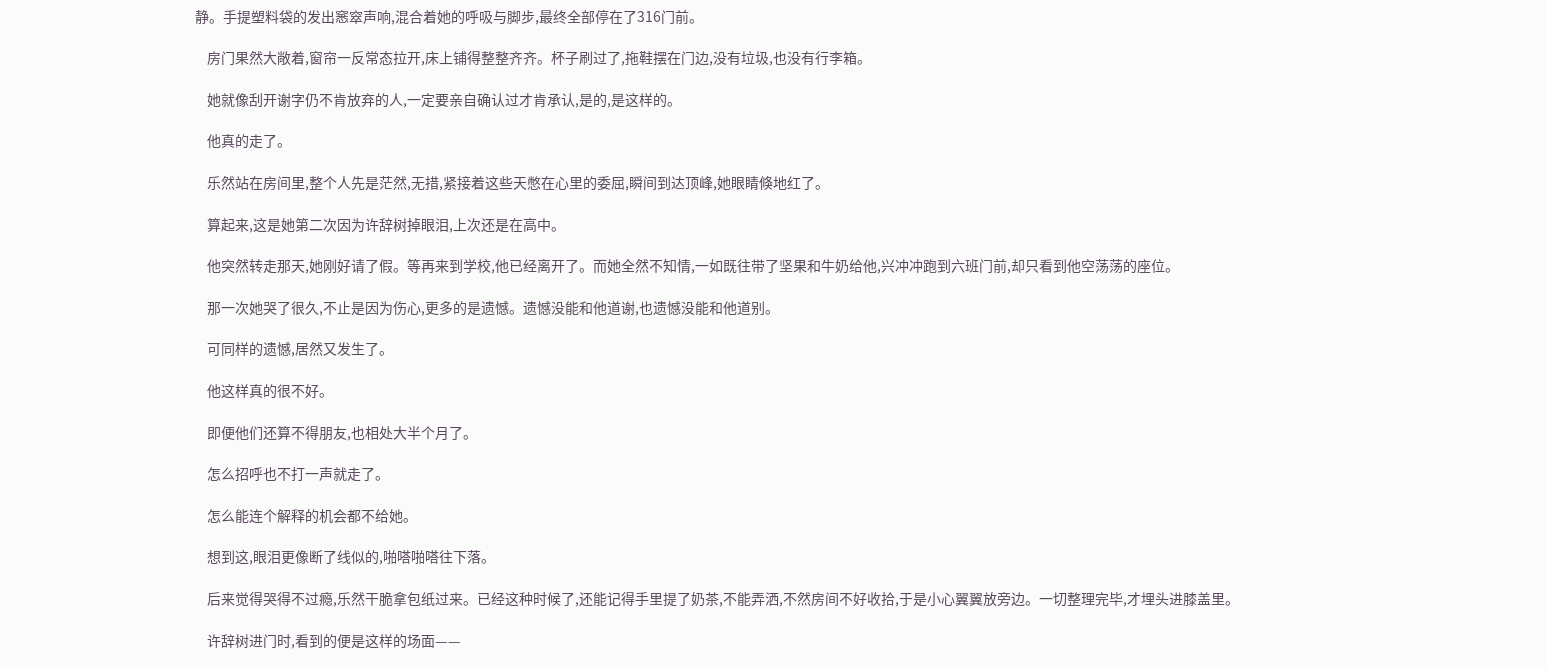静。手提塑料袋的发出窸窣声响,混合着她的呼吸与脚步,最终全部停在了316门前。

    房门果然大敞着,窗帘一反常态拉开,床上铺得整整齐齐。杯子刷过了,拖鞋摆在门边,没有垃圾,也没有行李箱。

    她就像刮开谢字仍不肯放弃的人,一定要亲自确认过才肯承认,是的,是这样的。

    他真的走了。

    乐然站在房间里,整个人先是茫然,无措,紧接着这些天憋在心里的委屈,瞬间到达顶峰,她眼睛倏地红了。

    算起来,这是她第二次因为许辞树掉眼泪,上次还是在高中。

    他突然转走那天,她刚好请了假。等再来到学校,他已经离开了。而她全然不知情,一如既往带了坚果和牛奶给他,兴冲冲跑到六班门前,却只看到他空荡荡的座位。

    那一次她哭了很久,不止是因为伤心,更多的是遗憾。遗憾没能和他道谢,也遗憾没能和他道别。

    可同样的遗憾,居然又发生了。

    他这样真的很不好。

    即便他们还算不得朋友,也相处大半个月了。

    怎么招呼也不打一声就走了。

    怎么能连个解释的机会都不给她。

    想到这,眼泪更像断了线似的,啪嗒啪嗒往下落。

    后来觉得哭得不过瘾,乐然干脆拿包纸过来。已经这种时候了,还能记得手里提了奶茶,不能弄洒,不然房间不好收拾,于是小心翼翼放旁边。一切整理完毕,才埋头进膝盖里。

    许辞树进门时,看到的便是这样的场面——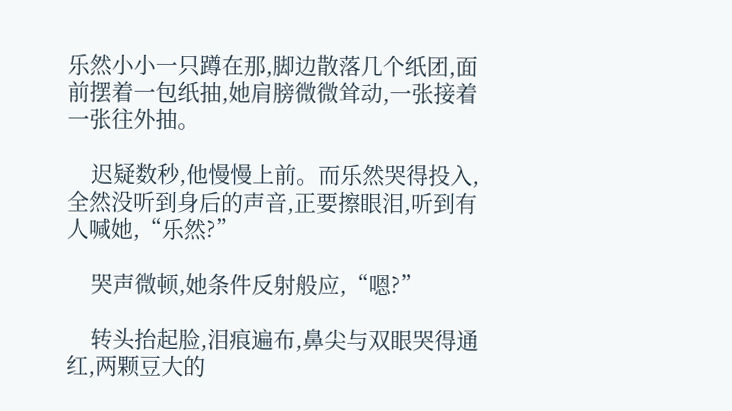乐然小小一只蹲在那,脚边散落几个纸团,面前摆着一包纸抽,她肩膀微微耸动,一张接着一张往外抽。

    迟疑数秒,他慢慢上前。而乐然哭得投入,全然没听到身后的声音,正要擦眼泪,听到有人喊她,“乐然?”

    哭声微顿,她条件反射般应,“嗯?”

    转头抬起脸,泪痕遍布,鼻尖与双眼哭得通红,两颗豆大的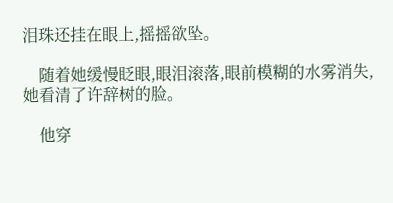泪珠还挂在眼上,摇摇欲坠。

    随着她缓慢眨眼,眼泪滚落,眼前模糊的水雾消失,她看清了许辞树的脸。

    他穿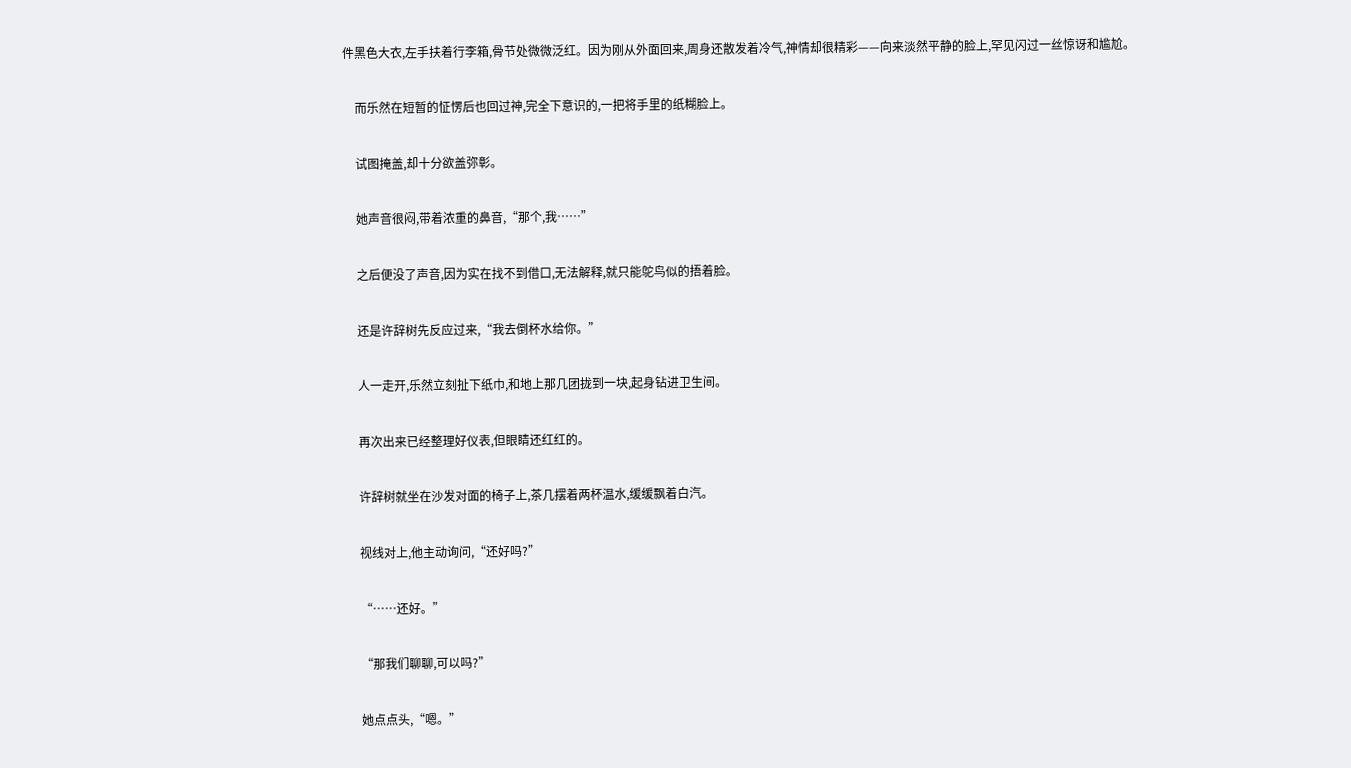件黑色大衣,左手扶着行李箱,骨节处微微泛红。因为刚从外面回来,周身还散发着冷气,神情却很精彩——向来淡然平静的脸上,罕见闪过一丝惊讶和尴尬。

    而乐然在短暂的怔愣后也回过神,完全下意识的,一把将手里的纸糊脸上。

    试图掩盖,却十分欲盖弥彰。

    她声音很闷,带着浓重的鼻音,“那个,我……”

    之后便没了声音,因为实在找不到借口,无法解释,就只能鸵鸟似的捂着脸。

    还是许辞树先反应过来,“我去倒杯水给你。”

    人一走开,乐然立刻扯下纸巾,和地上那几团拢到一块,起身钻进卫生间。

    再次出来已经整理好仪表,但眼睛还红红的。

    许辞树就坐在沙发对面的椅子上,茶几摆着两杯温水,缓缓飘着白汽。

    视线对上,他主动询问,“还好吗?”

    “……还好。”

    “那我们聊聊,可以吗?”

    她点点头,“嗯。”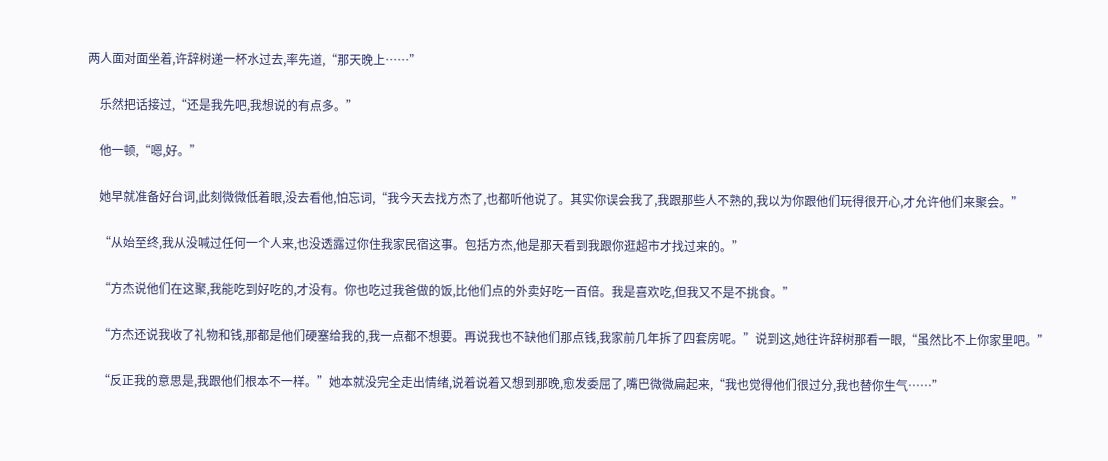两人面对面坐着,许辞树递一杯水过去,率先道,“那天晚上……”

    乐然把话接过,“还是我先吧,我想说的有点多。”

    他一顿,“嗯,好。”

    她早就准备好台词,此刻微微低着眼,没去看他,怕忘词,“我今天去找方杰了,也都听他说了。其实你误会我了,我跟那些人不熟的,我以为你跟他们玩得很开心,才允许他们来聚会。”

    “从始至终,我从没喊过任何一个人来,也没透露过你住我家民宿这事。包括方杰,他是那天看到我跟你逛超市才找过来的。”

    “方杰说他们在这聚,我能吃到好吃的,才没有。你也吃过我爸做的饭,比他们点的外卖好吃一百倍。我是喜欢吃,但我又不是不挑食。”

    “方杰还说我收了礼物和钱,那都是他们硬塞给我的,我一点都不想要。再说我也不缺他们那点钱,我家前几年拆了四套房呢。”说到这,她往许辞树那看一眼,“虽然比不上你家里吧。”

    “反正我的意思是,我跟他们根本不一样。”她本就没完全走出情绪,说着说着又想到那晚,愈发委屈了,嘴巴微微扁起来,“我也觉得他们很过分,我也替你生气……”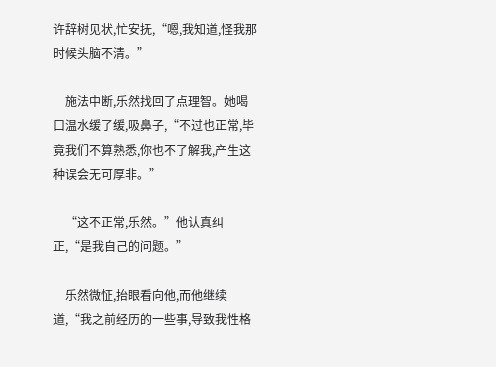许辞树见状,忙安抚,“嗯,我知道,怪我那时候头脑不清。”

    施法中断,乐然找回了点理智。她喝口温水缓了缓,吸鼻子,“不过也正常,毕竟我们不算熟悉,你也不了解我,产生这种误会无可厚非。”

    “这不正常,乐然。”他认真纠正,“是我自己的问题。”

    乐然微怔,抬眼看向他,而他继续道,“我之前经历的一些事,导致我性格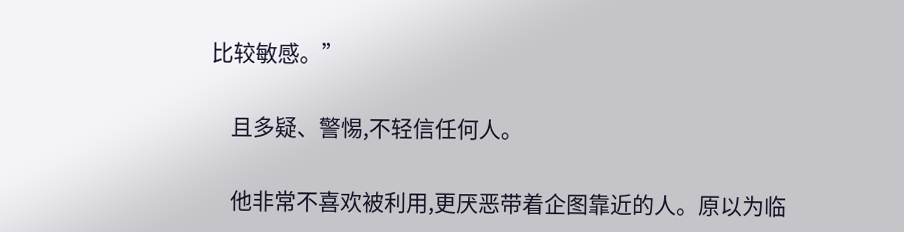比较敏感。”

    且多疑、警惕,不轻信任何人。

    他非常不喜欢被利用,更厌恶带着企图靠近的人。原以为临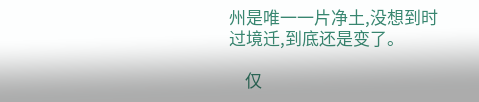州是唯一一片净土,没想到时过境迁,到底还是变了。

    仅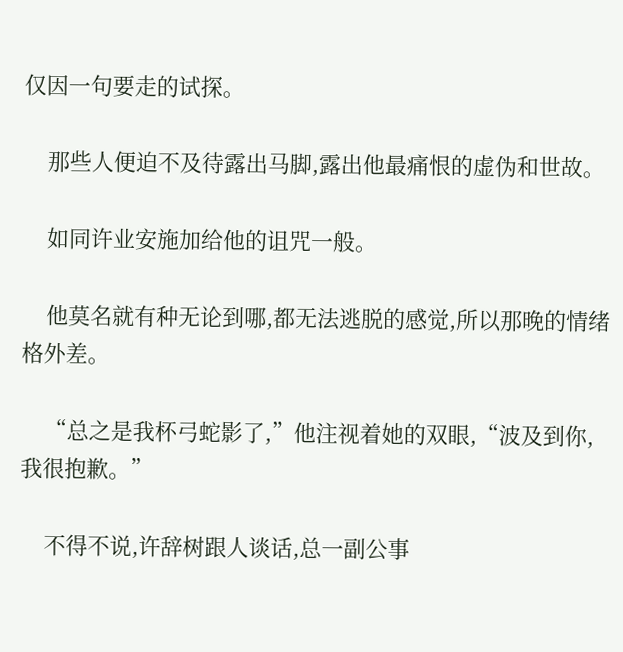仅因一句要走的试探。

    那些人便迫不及待露出马脚,露出他最痛恨的虚伪和世故。

    如同许业安施加给他的诅咒一般。

    他莫名就有种无论到哪,都无法逃脱的感觉,所以那晚的情绪格外差。

    “总之是我杯弓蛇影了,”他注视着她的双眼,“波及到你,我很抱歉。”

    不得不说,许辞树跟人谈话,总一副公事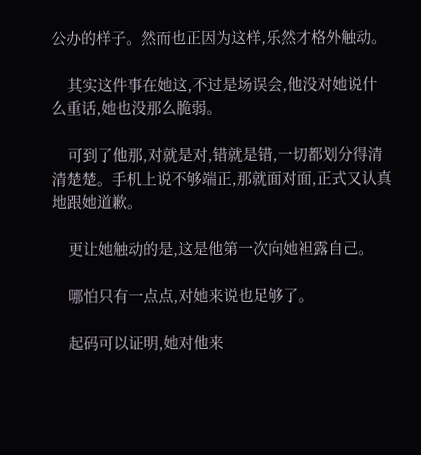公办的样子。然而也正因为这样,乐然才格外触动。

    其实这件事在她这,不过是场误会,他没对她说什么重话,她也没那么脆弱。

    可到了他那,对就是对,错就是错,一切都划分得清清楚楚。手机上说不够端正,那就面对面,正式又认真地跟她道歉。

    更让她触动的是,这是他第一次向她袒露自己。

    哪怕只有一点点,对她来说也足够了。

    起码可以证明,她对他来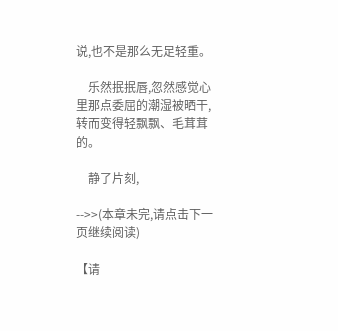说,也不是那么无足轻重。

    乐然抿抿唇,忽然感觉心里那点委屈的潮湿被晒干,转而变得轻飘飘、毛茸茸的。

    静了片刻,

-->>(本章未完,请点击下一页继续阅读)

【请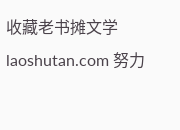收藏老书摊文学 laoshutan.com 努力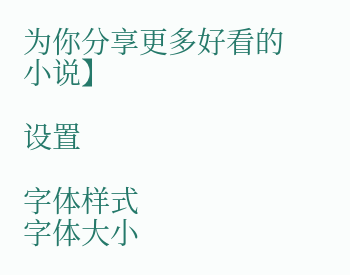为你分享更多好看的小说】

设置

字体样式
字体大小